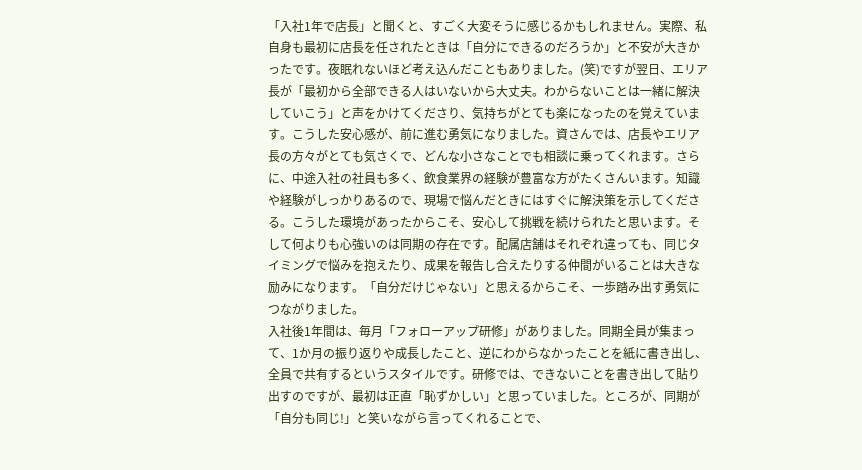「入社1年で店長」と聞くと、すごく大変そうに感じるかもしれません。実際、私自身も最初に店長を任されたときは「自分にできるのだろうか」と不安が大きかったです。夜眠れないほど考え込んだこともありました。(笑)ですが翌日、エリア長が「最初から全部できる人はいないから大丈夫。わからないことは一緒に解決していこう」と声をかけてくださり、気持ちがとても楽になったのを覚えています。こうした安心感が、前に進む勇気になりました。資さんでは、店長やエリア長の方々がとても気さくで、どんな小さなことでも相談に乗ってくれます。さらに、中途入社の社員も多く、飲食業界の経験が豊富な方がたくさんいます。知識や経験がしっかりあるので、現場で悩んだときにはすぐに解決策を示してくださる。こうした環境があったからこそ、安心して挑戦を続けられたと思います。そして何よりも心強いのは同期の存在です。配属店舗はそれぞれ違っても、同じタイミングで悩みを抱えたり、成果を報告し合えたりする仲間がいることは大きな励みになります。「自分だけじゃない」と思えるからこそ、一歩踏み出す勇気につながりました。
入社後1年間は、毎月「フォローアップ研修」がありました。同期全員が集まって、1か月の振り返りや成長したこと、逆にわからなかったことを紙に書き出し、全員で共有するというスタイルです。研修では、できないことを書き出して貼り出すのですが、最初は正直「恥ずかしい」と思っていました。ところが、同期が「自分も同じ!」と笑いながら言ってくれることで、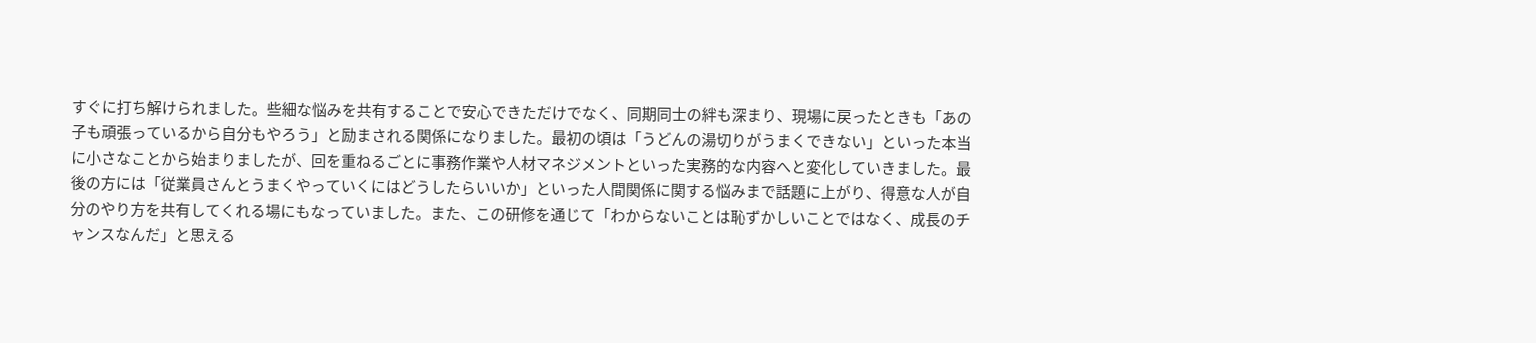すぐに打ち解けられました。些細な悩みを共有することで安心できただけでなく、同期同士の絆も深まり、現場に戻ったときも「あの子も頑張っているから自分もやろう」と励まされる関係になりました。最初の頃は「うどんの湯切りがうまくできない」といった本当に小さなことから始まりましたが、回を重ねるごとに事務作業や人材マネジメントといった実務的な内容へと変化していきました。最後の方には「従業員さんとうまくやっていくにはどうしたらいいか」といった人間関係に関する悩みまで話題に上がり、得意な人が自分のやり方を共有してくれる場にもなっていました。また、この研修を通じて「わからないことは恥ずかしいことではなく、成長のチャンスなんだ」と思える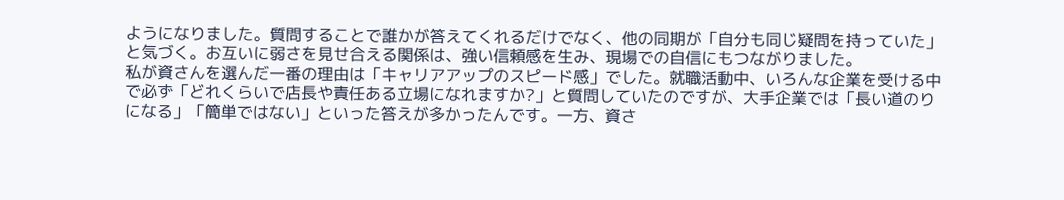ようになりました。質問することで誰かが答えてくれるだけでなく、他の同期が「自分も同じ疑問を持っていた」と気づく。お互いに弱さを見せ合える関係は、強い信頼感を生み、現場での自信にもつながりました。
私が資さんを選んだ一番の理由は「キャリアアップのスピード感」でした。就職活動中、いろんな企業を受ける中で必ず「どれくらいで店長や責任ある立場になれますか?」と質問していたのですが、大手企業では「長い道のりになる」「簡単ではない」といった答えが多かったんです。一方、資さ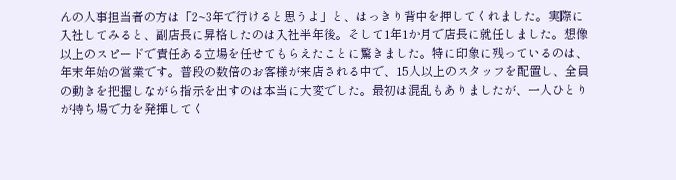んの人事担当者の方は「2~3年で行けると思うよ」と、はっきり背中を押してくれました。実際に入社してみると、副店長に昇格したのは入社半年後。そして1年1か月で店長に就任しました。想像以上のスピードで責任ある立場を任せてもらえたことに驚きました。特に印象に残っているのは、年末年始の営業です。普段の数倍のお客様が来店される中で、15人以上のスタッフを配置し、全員の動きを把握しながら指示を出すのは本当に大変でした。最初は混乱もありましたが、一人ひとりが持ち場で力を発揮してく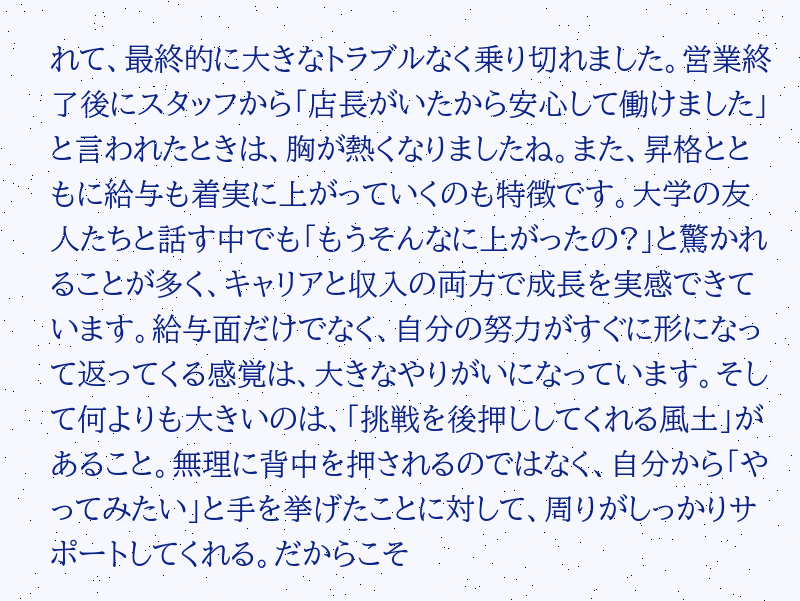れて、最終的に大きなトラブルなく乗り切れました。営業終了後にスタッフから「店長がいたから安心して働けました」と言われたときは、胸が熱くなりましたね。また、昇格とともに給与も着実に上がっていくのも特徴です。大学の友人たちと話す中でも「もうそんなに上がったの?」と驚かれることが多く、キャリアと収入の両方で成長を実感できています。給与面だけでなく、自分の努力がすぐに形になって返ってくる感覚は、大きなやりがいになっています。そして何よりも大きいのは、「挑戦を後押ししてくれる風土」があること。無理に背中を押されるのではなく、自分から「やってみたい」と手を挙げたことに対して、周りがしっかりサポートしてくれる。だからこそ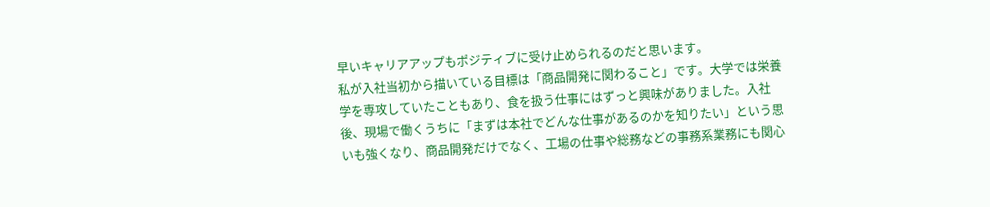早いキャリアアップもポジティブに受け止められるのだと思います。
私が入社当初から描いている目標は「商品開発に関わること」です。大学では栄養学を専攻していたこともあり、食を扱う仕事にはずっと興味がありました。入社後、現場で働くうちに「まずは本社でどんな仕事があるのかを知りたい」という思いも強くなり、商品開発だけでなく、工場の仕事や総務などの事務系業務にも関心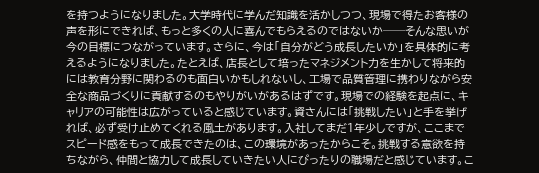を持つようになりました。大学時代に学んだ知識を活かしつつ、現場で得たお客様の声を形にできれば、もっと多くの人に喜んでもらえるのではないか──そんな思いが今の目標につながっています。さらに、今は「自分がどう成長したいか」を具体的に考えるようになりました。たとえば、店長として培ったマネジメント力を生かして将来的には教育分野に関わるのも面白いかもしれないし、工場で品質管理に携わりながら安全な商品づくりに貢献するのもやりがいがあるはずです。現場での経験を起点に、キャリアの可能性は広がっていると感じています。資さんには「挑戦したい」と手を挙げれば、必ず受け止めてくれる風土があります。入社してまだ1年少しですが、ここまでスピード感をもって成長できたのは、この環境があったからこそ。挑戦する意欲を持ちながら、仲間と協力して成長していきたい人にぴったりの職場だと感じています。こ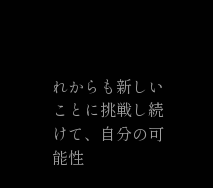れからも新しいことに挑戦し続けて、自分の可能性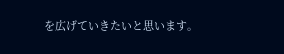を広げていきたいと思います。